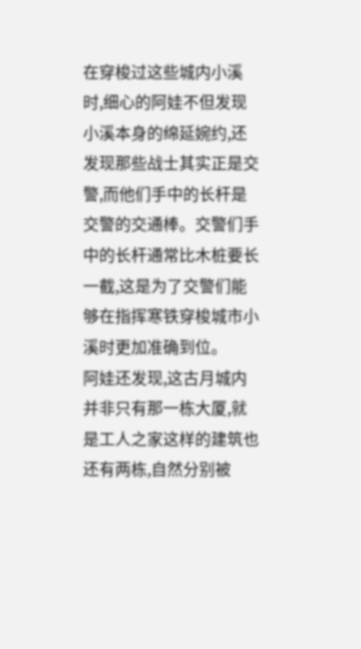在穿梭过这些城内小溪时,细心的阿娃不但发现小溪本身的绵延婉约,还发现那些战士其实正是交警,而他们手中的长杆是交警的交通棒。交警们手中的长杆通常比木桩要长一截,这是为了交警们能够在指挥寒铁穿梭城市小溪时更加准确到位。
阿娃还发现,这古月城内并非只有那一栋大厦,就是工人之家这样的建筑也还有两栋,自然分别被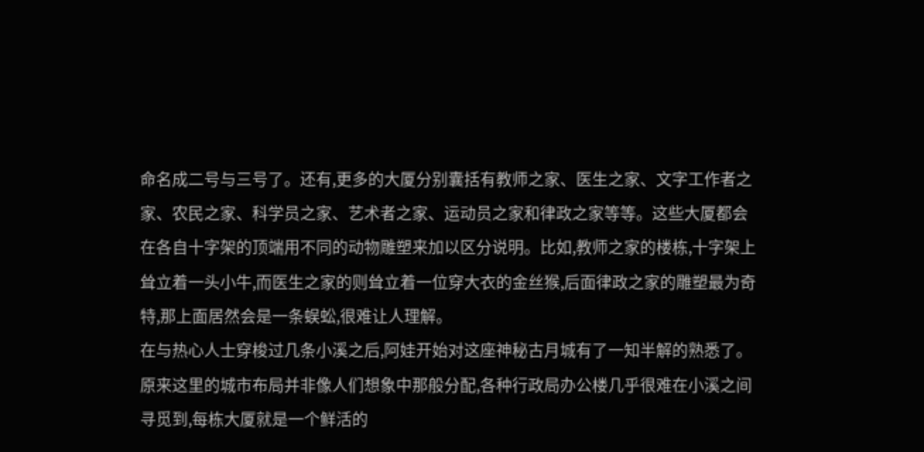命名成二号与三号了。还有,更多的大厦分别囊括有教师之家、医生之家、文字工作者之家、农民之家、科学员之家、艺术者之家、运动员之家和律政之家等等。这些大厦都会在各自十字架的顶端用不同的动物雕塑来加以区分说明。比如,教师之家的楼栋,十字架上耸立着一头小牛,而医生之家的则耸立着一位穿大衣的金丝猴,后面律政之家的雕塑最为奇特,那上面居然会是一条蜈蚣,很难让人理解。
在与热心人士穿梭过几条小溪之后,阿娃开始对这座神秘古月城有了一知半解的熟悉了。
原来这里的城市布局并非像人们想象中那般分配,各种行政局办公楼几乎很难在小溪之间寻觅到,每栋大厦就是一个鲜活的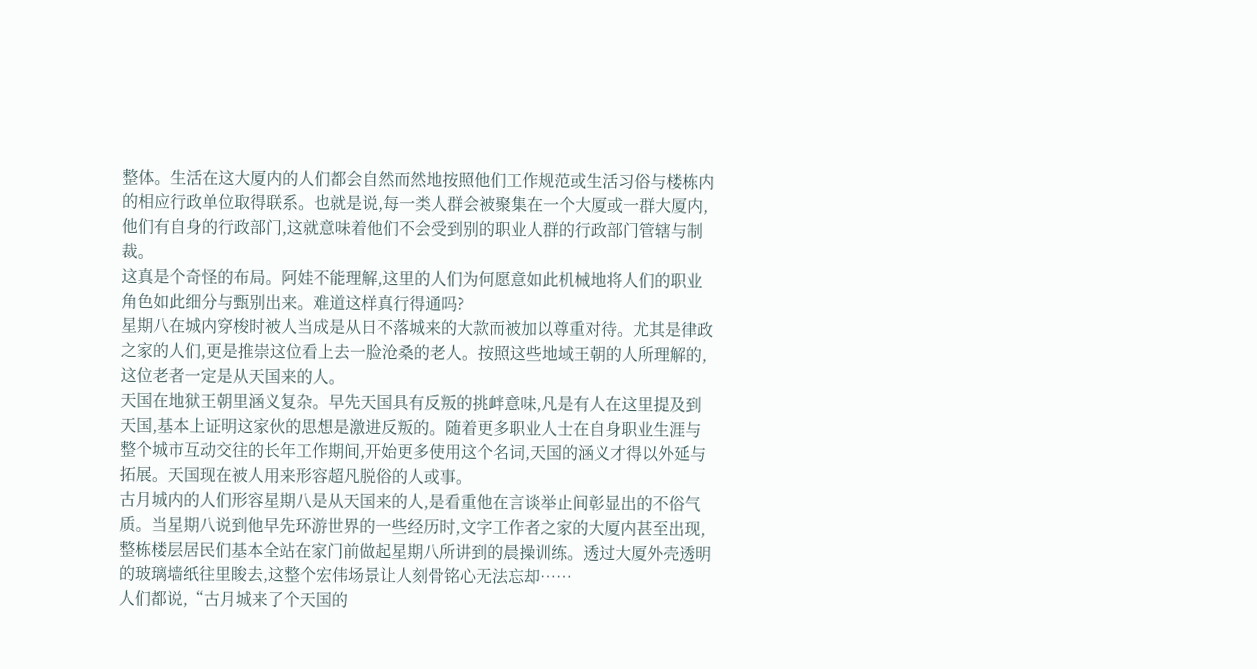整体。生活在这大厦内的人们都会自然而然地按照他们工作规范或生活习俗与楼栋内的相应行政单位取得联系。也就是说,每一类人群会被聚集在一个大厦或一群大厦内,他们有自身的行政部门,这就意味着他们不会受到别的职业人群的行政部门管辖与制裁。
这真是个奇怪的布局。阿娃不能理解,这里的人们为何愿意如此机械地将人们的职业角色如此细分与甄别出来。难道这样真行得通吗?
星期八在城内穿梭时被人当成是从日不落城来的大款而被加以尊重对待。尤其是律政之家的人们,更是推崇这位看上去一脸沧桑的老人。按照这些地域王朝的人所理解的,这位老者一定是从天国来的人。
天国在地狱王朝里涵义复杂。早先天国具有反叛的挑衅意味,凡是有人在这里提及到天国,基本上证明这家伙的思想是激进反叛的。随着更多职业人士在自身职业生涯与整个城市互动交往的长年工作期间,开始更多使用这个名词,天国的涵义才得以外延与拓展。天国现在被人用来形容超凡脱俗的人或事。
古月城内的人们形容星期八是从天国来的人,是看重他在言谈举止间彰显出的不俗气质。当星期八说到他早先环游世界的一些经历时,文字工作者之家的大厦内甚至出现,整栋楼层居民们基本全站在家门前做起星期八所讲到的晨操训练。透过大厦外壳透明的玻璃墙纸往里睃去,这整个宏伟场景让人刻骨铭心无法忘却……
人们都说,“古月城来了个天国的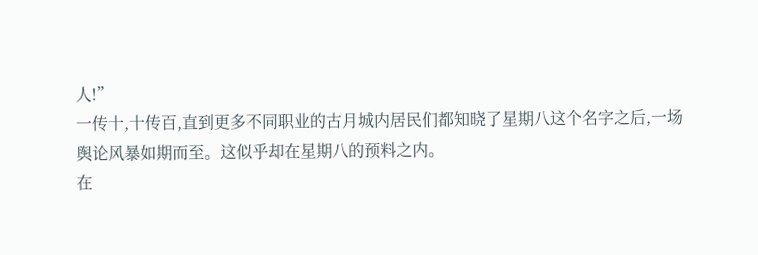人!”
一传十,十传百,直到更多不同职业的古月城内居民们都知晓了星期八这个名字之后,一场舆论风暴如期而至。这似乎却在星期八的预料之内。
在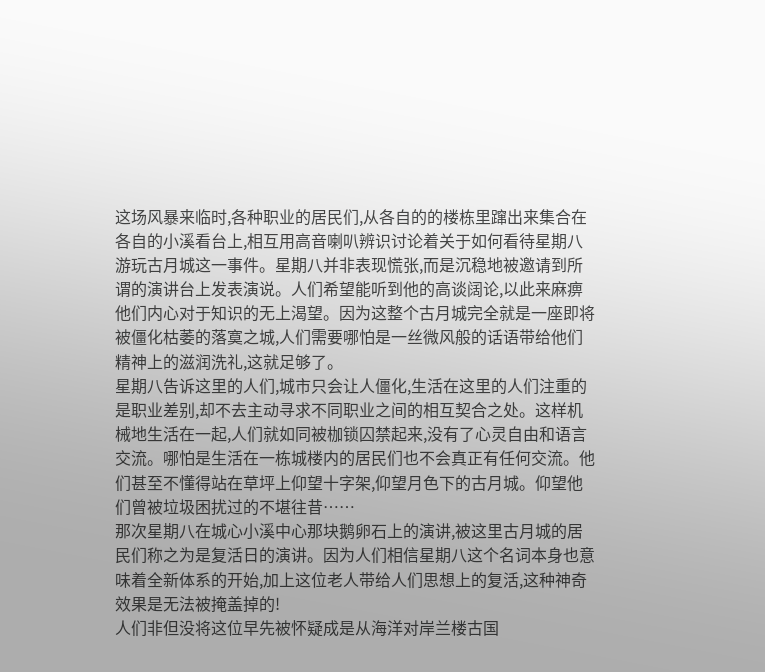这场风暴来临时,各种职业的居民们,从各自的的楼栋里蹿出来集合在各自的小溪看台上,相互用高音喇叭辨识讨论着关于如何看待星期八游玩古月城这一事件。星期八并非表现慌张,而是沉稳地被邀请到所谓的演讲台上发表演说。人们希望能听到他的高谈阔论,以此来麻痹他们内心对于知识的无上渴望。因为这整个古月城完全就是一座即将被僵化枯萎的落寞之城,人们需要哪怕是一丝微风般的话语带给他们精神上的滋润洗礼,这就足够了。
星期八告诉这里的人们,城市只会让人僵化,生活在这里的人们注重的是职业差别,却不去主动寻求不同职业之间的相互契合之处。这样机械地生活在一起,人们就如同被枷锁囚禁起来,没有了心灵自由和语言交流。哪怕是生活在一栋城楼内的居民们也不会真正有任何交流。他们甚至不懂得站在草坪上仰望十字架,仰望月色下的古月城。仰望他们曾被垃圾困扰过的不堪往昔……
那次星期八在城心小溪中心那块鹅卵石上的演讲,被这里古月城的居民们称之为是复活日的演讲。因为人们相信星期八这个名词本身也意味着全新体系的开始,加上这位老人带给人们思想上的复活,这种神奇效果是无法被掩盖掉的!
人们非但没将这位早先被怀疑成是从海洋对岸兰楼古国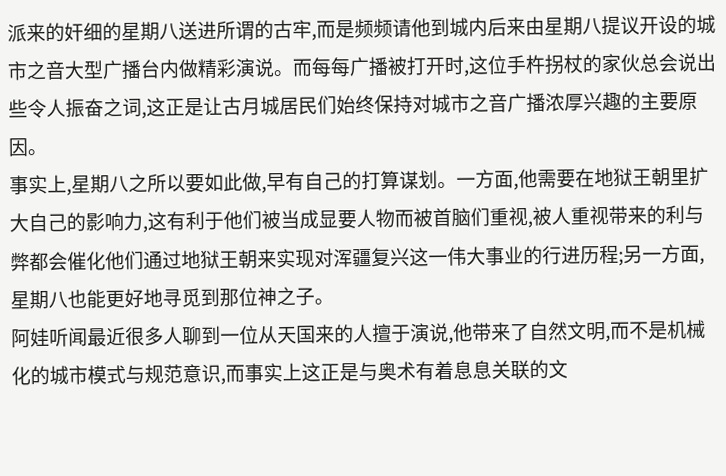派来的奸细的星期八送进所谓的古牢,而是频频请他到城内后来由星期八提议开设的城市之音大型广播台内做精彩演说。而每每广播被打开时,这位手杵拐杖的家伙总会说出些令人振奋之词,这正是让古月城居民们始终保持对城市之音广播浓厚兴趣的主要原因。
事实上,星期八之所以要如此做,早有自己的打算谋划。一方面,他需要在地狱王朝里扩大自己的影响力,这有利于他们被当成显要人物而被首脑们重视,被人重视带来的利与弊都会催化他们通过地狱王朝来实现对浑疆复兴这一伟大事业的行进历程;另一方面,星期八也能更好地寻觅到那位神之子。
阿娃听闻最近很多人聊到一位从天国来的人擅于演说,他带来了自然文明,而不是机械化的城市模式与规范意识,而事实上这正是与奥术有着息息关联的文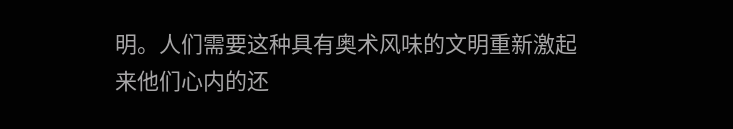明。人们需要这种具有奥术风味的文明重新激起来他们心内的还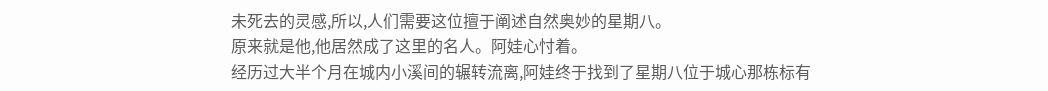未死去的灵感,所以,人们需要这位擅于阐述自然奥妙的星期八。
原来就是他,他居然成了这里的名人。阿娃心忖着。
经历过大半个月在城内小溪间的辗转流离,阿娃终于找到了星期八位于城心那栋标有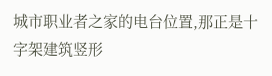城市职业者之家的电台位置,那正是十字架建筑竖形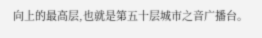向上的最高层,也就是第五十层城市之音广播台。